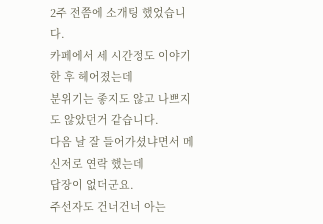2주 전쯤에 소개팅 했었습니다.
카페에서 세 시간정도 이야기 한 후 헤어졌는데
분위기는 좋지도 않고 나쁘지도 않았던거 같습니다.
다음 날 잘 들어가셨냐면서 메신저로 연락 했는데
답장이 없더군요.
주선자도 건너건너 아는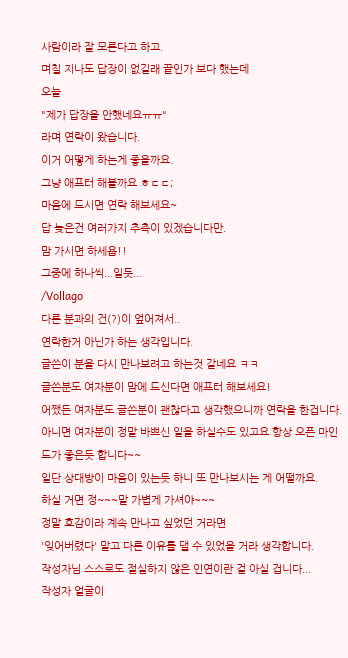사람이라 잘 모른다고 하고.
며칠 지나도 답장이 없길래 끝인가 보다 했는데
오늘
"제가 답장을 안했네요ㅠㅠ"
라며 연락이 왔습니다.
이거 어떻게 하는게 좋을까요.
그냥 애프터 해볼까요 ㅎㄷㄷ;
마음에 드시면 연락 해보세요~
답 늦은건 여러가지 추측이 있겠습니다만.
맘 가시면 하세욥!!
그중에 하나씩...일듯...
/Vollago
다른 분과의 건(?)이 엎어져서..
연락한거 아닌가 하는 생각입니다.
글쓴이 분을 다시 만나보려고 하는것 같네요 ㅋㅋ
글쓴분도 여자분이 맘에 드신다면 애프터 해보세요!
어쨌든 여자분도 글쓴분이 괜찮다고 생각했으니까 연락을 한겁니다.
아니면 여자분이 정말 바쁘신 일을 하실수도 있고요 항상 오픈 마인드가 좋은듯 합니다~~
일단 상대방이 마음이 있는듯 하니 또 만나보시는 게 어떨까요.
하실 거면 정~~~말 가볍게 가셔야~~~
정말 호감이라 계속 만나고 싶었던 거라면
'잊어버렸다' 말고 다른 이유를 댈 수 있었을 거라 생각합니다.
작성자님 스스로도 절실하지 않은 인연이란 걸 아실 겁니다...
작성자 얼굴이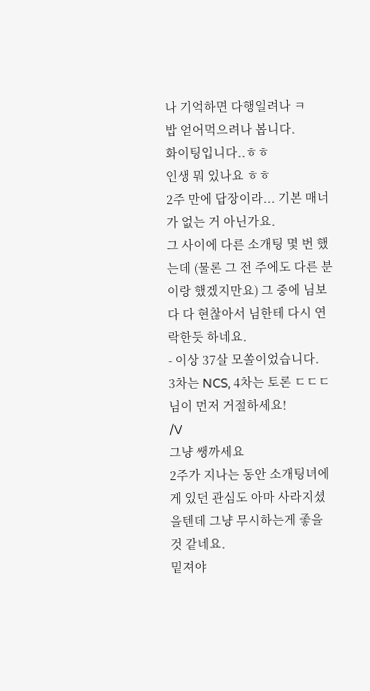나 기억하면 다행일려나 ㅋ
밥 얻어먹으려나 봅니다.
화이팅입니다..ㅎㅎ
인생 뭐 있나요 ㅎㅎ
2주 만에 답장이라... 기본 매너가 없는 거 아닌가요.
그 사이에 다른 소개팅 몇 번 했는데 (물론 그 전 주에도 다른 분이랑 했겠지만요) 그 중에 님보다 다 현찮아서 님한테 다시 연락한듯 하네요.
- 이상 37살 모쏠이었습니다.
3차는 NCS, 4차는 토론 ㄷㄷㄷ
님이 먼저 거절하세요!
/V
그냥 쌩까세요
2주가 지나는 동안 소개팅녀에게 있던 관심도 아마 사라지셨을텐데 그냥 무시하는게 좋을 것 같네요.
밑져야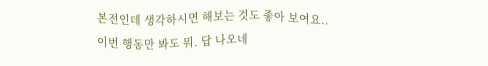본전인데 생각하시면 해보는 것도 좋아 보여요..
이번 행동만 봐도 뭐. 답 나오네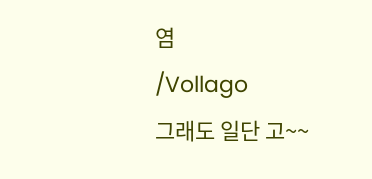염
/Vollago
그래도 일단 고~~